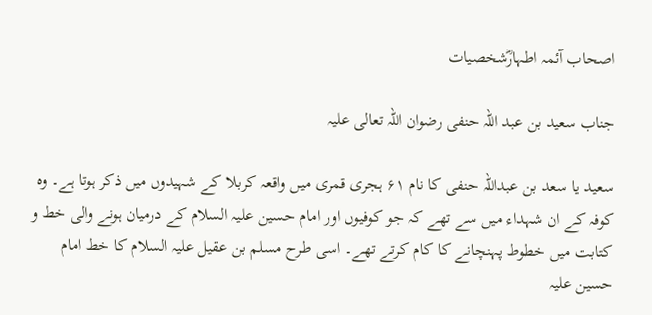اصحاب آئمہ اطہارؓشخصیات

جناب سعید بن عبد اللہ حنفی رضوان اللہ تعالی علیہ

سعید یا سعد بن عبداللہ حنفی کا نام ۶۱ ہجری قمری میں واقعہ کربلا کے شہیدوں میں ذکر ہوتا ہے۔ وہ کوفہ کے ان شہداء میں سے تھے کہ جو کوفیوں اور امام حسین علیہ السلام کے درمیان ہونے والی خط و کتابت میں خطوط پہنچانے کا کام کرتے تھے۔ اسی طرح مسلم بن عقیل علیہ السلام کا خط امام حسین علیہ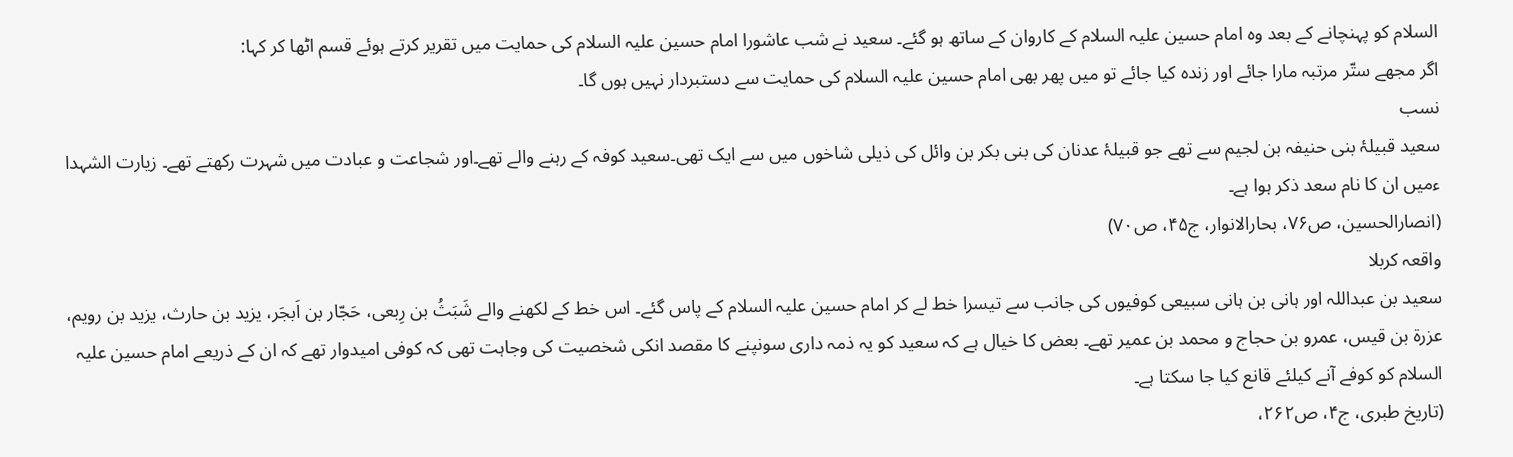السلام کو پہنچانے کے بعد وہ امام حسین علیہ السلام کے کاروان کے ساتھ ہو گئے۔ سعید نے شب عاشورا امام حسین علیہ السلام کی حمایت میں تقریر کرتے ہوئے قسم اٹھا کر کہا:
اگر مجھے ستّر مرتبہ مارا جائے اور زندہ کیا جائے تو میں پھر بھی امام حسین علیہ السلام کی حمایت سے دستبردار نہیں ہوں گا۔
نسب
سعید قبیلۂ بنی حنیفہ بن لجیم سے تھے جو قبیلۂ عدنان کی بنی‌ بکر بن وائل کی ذیلی شاخوں میں سے ایک تھی۔سعید کوفہ کے رہنے والے تھے۔اور شجاعت و عبادت میں شہرت رکھتے تھے۔ زیارت الشہدا ءمیں ان کا نام سعد ذکر ہوا ہے۔
(انصارالحسین، ص۷۶، بحارالانوار، ج۴۵، ص۷۰)
واقعہ کربلا
سعید بن عبداللہ اور ہانی بن ہانی سبیعی کوفیوں کی جانب سے تیسرا خط لے کر امام حسین علیہ السلام کے پاس گئے۔ اس خط کے لکھنے والے شَبَثُ بن رِبعی، حَجّار بن اَبجَر، یزید بن حارث، یزید بن رویم، عزرة بن قیس، عمرو بن حجاج و محمد بن عمیر تھے۔ بعض کا خیال ہے کہ سعید کو یہ ذمہ داری سونپنے کا مقصد انکی شخصیت کی وجاہت تھی کہ کوفی امیدوار تھے کہ ان کے ذریعے امام حسین علیہ السلام کو کوفے آنے کیلئے قانع کیا جا سکتا ہے۔
(تاریخ طبری، ج۴، ص۲۶۲،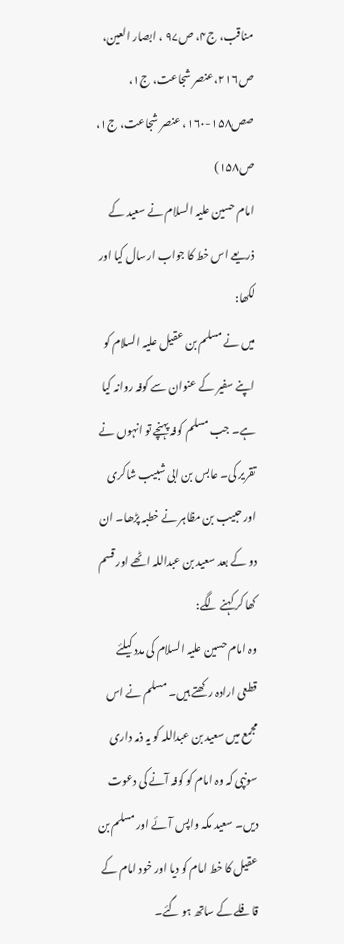مناقب، ج۴، ص۹۷ ، ابصار العین، ص۲۱۶،عنصر شجاعت، ج۱، صص۱۵۸-۱۶۰، عنصر شجاعت، ج۱، ص۱۵۸)
امام حسین علیہ السلام نے سعید کے ذریعے اس خط کا جواب ارسال کیا اور لکھا:
میں نے مسلم بن عقیل علیہ السلام کو اپنے سفیر کے عنوان سے کوفہ روانہ کیا ہے۔ جب مسلم کوفہ پہنچے تو انہوں نے تقریر کی۔ عابس بن ابی شبیب شاکری اور حبیب بن مظاہر نے خطبہ پڑھا۔ ان دو کے بعد سعید بن عبداللہ اٹھے اور قسم کھا کر کہنے لگے:
وہ امام حسین علیہ السلام کی مدد کیلئے قطعی ارادہ رکھتے ہیں۔ مسلم نے اس مجمع میں سعید بن عبداللہ کو یہ ذمہ داری سونپی کہ وہ امام کو کوفہ آنے کی دعوت دیں۔ سعید مکہ واپس آئے اور مسلم بن عقیل کا خط امام کو دیا اور خود امام کے قافلے کے ساتھ ہو گئے۔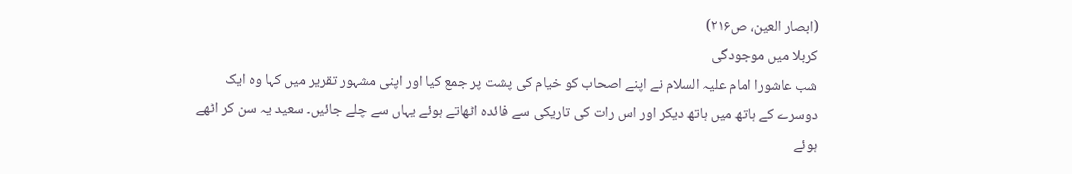(ابصار العین، ص۲۱۶)
کربلا میں موجودگی
شب عاشورا امام علیہ السلام نے اپنے اصحاب کو خیام کی پشت پر جمع کیا اور اپنی مشہور تقریر میں کہا وہ ایک دوسرے کے ہاتھ میں ہاتھ دیکر اور اس رات کی تاریکی سے فائدہ اٹھاتے ہوئے یہاں سے چلے جائیں۔ سعید یہ سن کر اٹھے ہوئے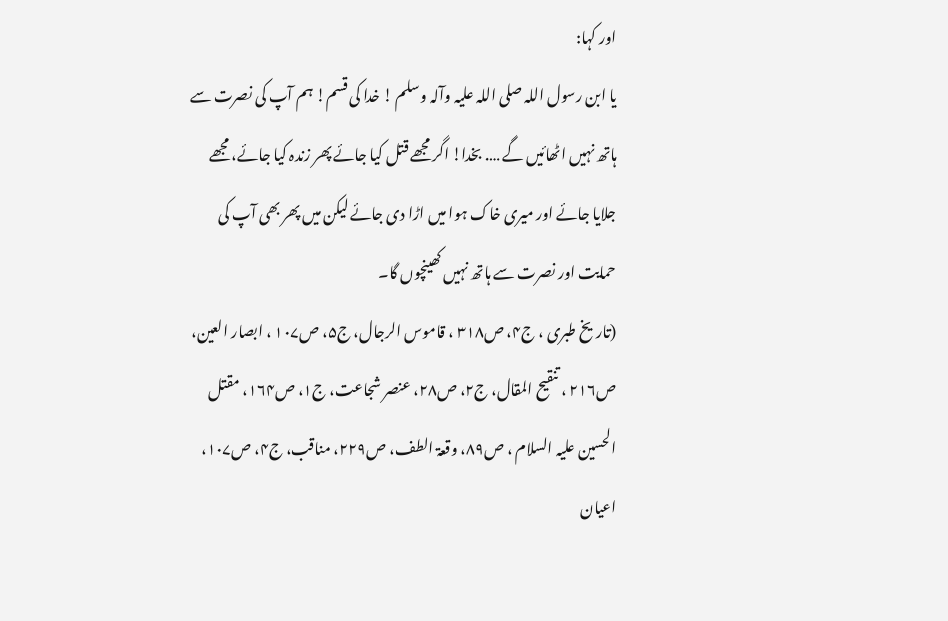اور کہا:
یا ابن رسول اللہ صلی اللہ علیہ وآلہ وسلم ! خدا کی قسم! ہم آپ کی نصرت سے ہاتھ نہیں اٹھائیں گے …. بخدا! اگر مجھے قتل کیا جائے پھر زندہ کیا جائے، مجھے جلایا جائے اور میری خاک ہوا میں اڑا دی جائے لیکن میں پھر بھی آپ کی حمایت اور نصرت سے ہاتھ نہیں کھینچوں گا۔
(تاریخ طبری ، ج۴، ص۳۱۸ ، قاموس الرجال، ج۵، ص۱۰۷ ، ابصار العین، ص۲۱۶ ، تنقیح المقال، ج۲، ص۲۸، عنصر شجاعت، ج۱، ص۱۶۴، مقتل الحسین علیہ السلام ، ص۸۹، وقعۃ الطف، ص۲۲۹، مناقب، ج۴، ص۱۰۷، اعیان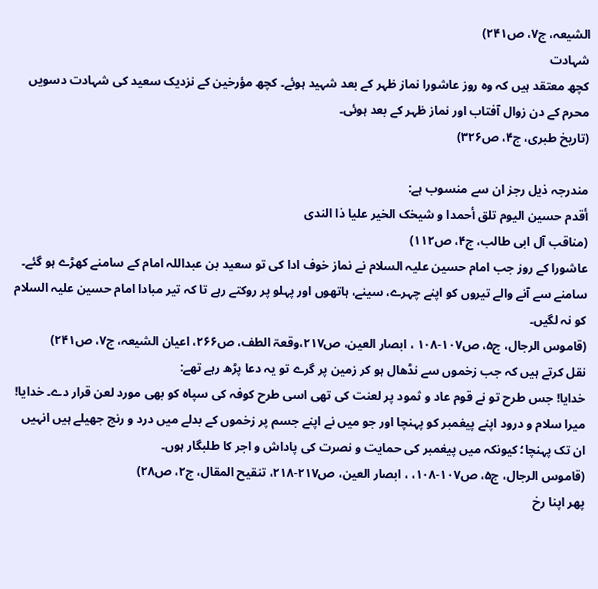الشیعہ، ج۷، ص۲۴۱)
شہادت
کچھ معتقد ہیں کہ وہ روز عاشورا نماز ظہر کے بعد شہید ہوئے۔ کچھ مؤرخین کے نزدیک سعید کی شہادت دسویں محرم کے دن زوال آفتاب اور نماز ظہر کے بعد ہوئی۔
(تاریخ طبری، ج۴، ص۳۲۶)

مندرجہ ذیل رجز ان سے منسوب ہے:
أقدم حسین الیوم تلق أحمدا و شیخک الخیر علیا ذا الندی
(مناقب آل ابی‌ طالب، ج۴، ص۱۱۲)
عاشورا کے روز جب امام حسین علیہ السلام نے نماز خوف ادا کی تو سعید بن عبداللہ امام کے سامنے کھڑے ہو گئے۔ سامنے سے آنے والے تیروں کو اپنے چہرے، سینے، ہاتھوں اور پہلو پر روکتے رہے تا کہ تیر مبادا امام حسین علیہ السلام کو نہ لگیں۔
(قاموس الرجال، ج۵، ص۱۰۷-۱۰۸ ، ابصار العین، ص۲۱۷،وقعۃ الطف، ص۲۶۶، اعیان الشیعہ، ج۷، ص۲۴۱)
نقل کرتے ہیں کہ جب زخموں سے نڈھال ہو کر زمین پر گرے تو یہ دعا پڑھ رہے تھے:
خدایا! جس طرح تو نے قوم عاد و ثمود پر لعنت کی تھی اسی طرح کوفہ کی سپاہ کو بھی مورد لعن قرار دے۔ خدایا! میرا سلام و درود اپنے پیغمبر کو پہنچا اور جو میں نے اپنے جسم پر زخموں کے بدلے میں درد و رنج جھیلے ہیں انہیں ان تک پہنچا؛ کیونکہ میں پیغمبر کی حمایت و نصرت کی پاداش و اجر کا طلبگار ہوں۔
(قاموس الرجال، ج۵، ص۱۰۷-۱۰۸، ، ابصار العین، ص۲۱۷-۲۱۸، تنقیح المقال، ج۲، ص۲۸)
پھر اپنا رخ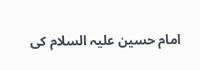امام حسین علیہ السلام کی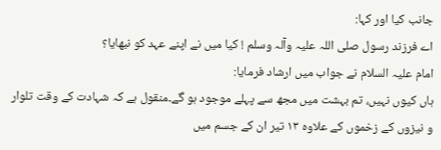جانب کیا اور کہا:
اے فرزند رسول صلی اللہ علیہ وآلہ وسلم ! کیا میں نے اپنے عہد کو نبھایا؟
امام علیہ السلام نے جواب میں ارشاد فرمایا:
ہاں کیوں نہیں، تم بہشت میں مجھ سے پہلے موجود ہو گے۔منقول ہے کہ شہادت کے وقت تلوار و نیزوں کے زخموں کے علاوہ ۱۳ تیر ان کے جسم میں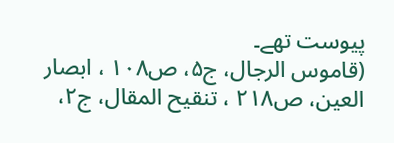پیوست تھے۔
(قاموس الرجال، ج۵، ص۱۰۸ ، ابصار العین، ص۲۱۸ ، تنقیح المقال، ج۲،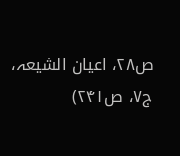ص۲۸، اعیان الشیعہ، ج۷، ص۲۴۱)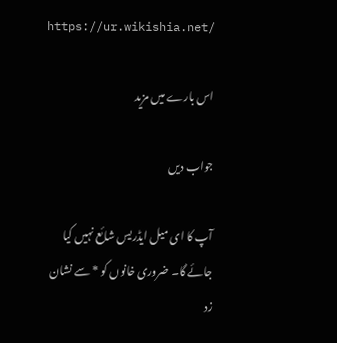https://ur.wikishia.net/

اس بارے میں مزید

جواب دیں

آپ کا ای میل ایڈریس شائع نہیں کیا جائے گا۔ ضروری خانوں کو * سے نشان زد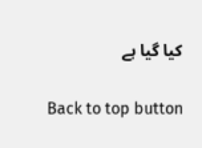کیا گیا ہے

Back to top button